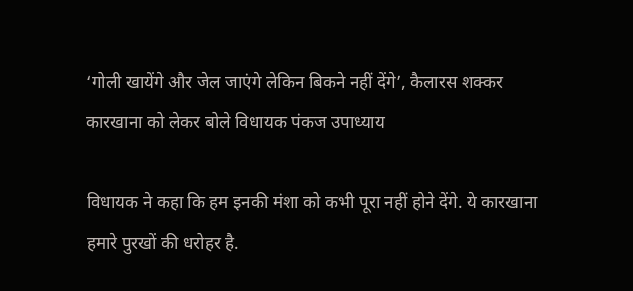‘गोली खायेंगे और जेल जाएंगे लेकिन बिकने नहीं देंगे’, कैलारस शक्कर कारखाना को लेकर बोले विधायक पंकज उपाध्याय

विधायक ने कहा कि हम इनकी मंशा को कभी पूरा नहीं होने देंगे. ये कारखाना हमारे पुरखों की धरोहर है.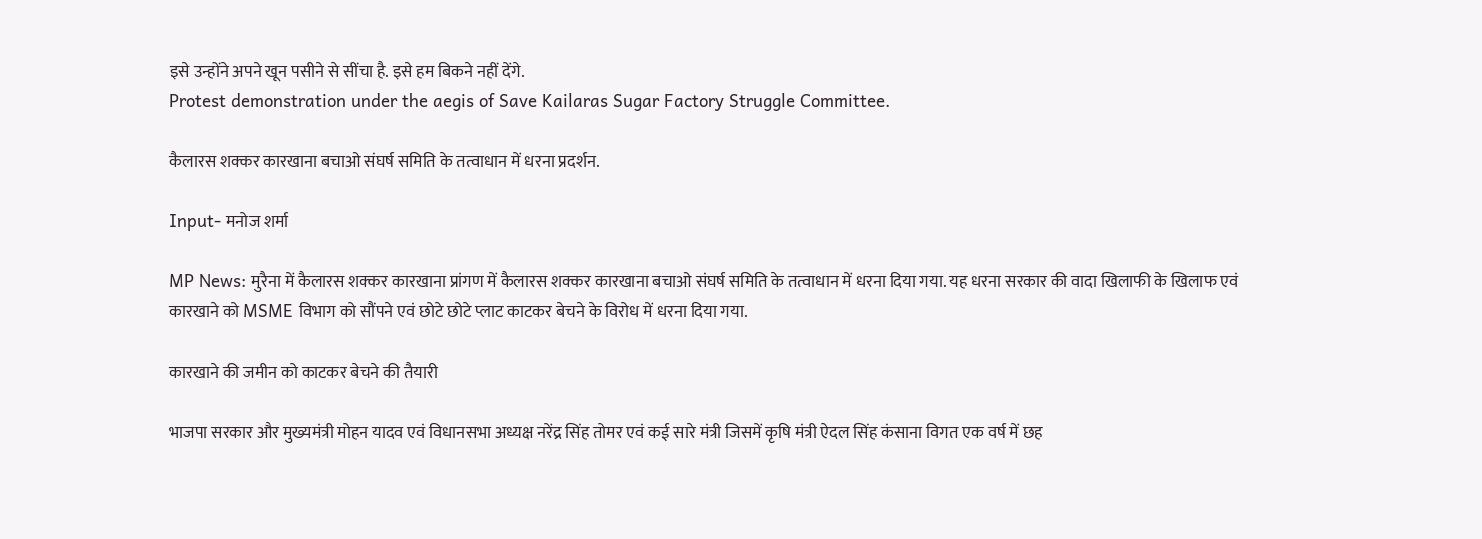इसे उन्होंने अपने खून पसीने से सींचा है. इसे हम बिकने नहीं देंगे.
Protest demonstration under the aegis of Save Kailaras Sugar Factory Struggle Committee.

कैलारस शक्कर कारखाना बचाओ संघर्ष समिति के तत्वाधान में धरना प्रदर्शन.

Input- मनोज शर्मा

MP News: मुरैना में कैलारस शक्कर कारखाना प्रांगण में कैलारस शक्कर कारखाना बचाओ संघर्ष समिति के तत्वाधान में धरना दिया गया. यह धरना सरकार की वादा खिलाफी के खिलाफ एवं कारखाने को MSME विभाग को सौंपने एवं छोटे छोटे प्लाट काटकर बेचने के विरोध में धरना दिया गया.

कारखाने की जमीन को काटकर बेचने की तैयारी

भाजपा सरकार और मुख्यमंत्री मोहन यादव एवं विधानसभा अध्यक्ष नरेंद्र सिंह तोमर एवं कई सारे मंत्री जिसमें कृषि मंत्री ऐदल सिंह कंसाना विगत एक वर्ष में छह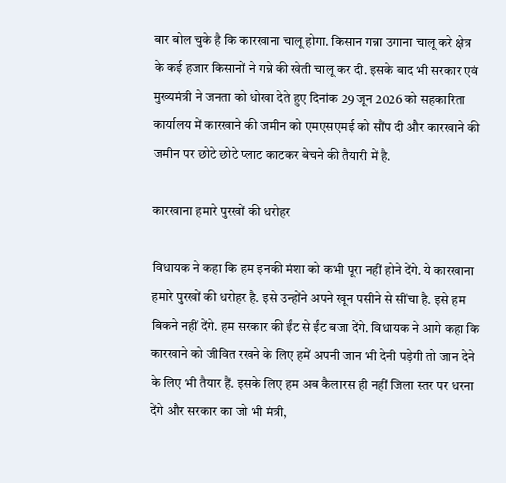बार बोल चुके है कि कारखाना चालू होगा. किसान गन्ना उगाना चालू करे क्षेत्र के कई हजार किसानों ने गन्ने की खेती चालू कर दी. इसके बाद भी सरकार एवं मुख्यमंत्री ने जनता को धोखा देते हुए दिनांक 29 जून 2026 को सहकारिता कार्यालय में कारखाने की जमीन को एमएसएमई को सौंप दी और कारखाने की जमीन पर छोटे छोटे प्लाट काटकर बेचने की तैयारी में है.

कारखाना हमारे पुरखों की धरोहर

विधायक ने कहा कि हम इनकी मंशा को कभी पूरा नहीं होने देंगे. ये कारखाना हमारे पुरखों की धरोहर है. इसे उन्होंने अपने खून पसीने से सींचा है. इसे हम बिकने नहीं देंगे. हम सरकार की ईंट से ईंट बजा देंगे. विधायक ने आगे कहा कि कारखाने को जीवित रखने के लिए हमें अपनी जान भी देनी पड़ेगी तो जान देने के लिए भी तैयार हैं. इसके लिए हम अब कैलारस ही नहीं जिला स्तर पर धरना देंगे और सरकार का जो भी मंत्री,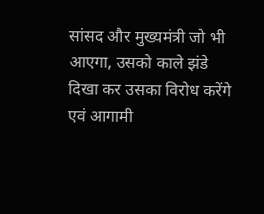सांसद और मुख्यमंत्री जो भी आएगा, उसको काले झंडे दिखा कर उसका विरोध करेंगे एवं आगामी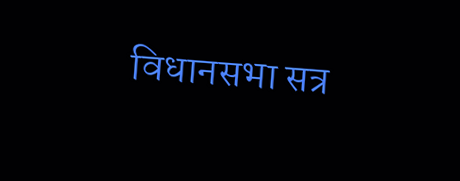विधानसभा सत्र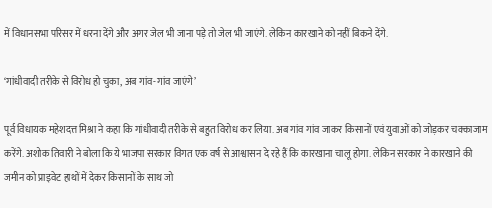में विधानसभा परिसर में धरना देंगे और अगर जेल भी जाना पड़े तो जेल भी जाएंगे. लेकिन कारखाने को नहीं बिकने देंगे.

‘गांधीवादी तरीके से विरोध हो चुका, अब गांव-गांव जाएंगे’

पूर्व विधायक महेशदत्त मिश्रा ने कहा कि गांधीवादी तरीके से बहुत विरोध कर लिया. अब गांव गांव जाकर किसानों एवं युवाओं को जोड़कर चक्काजाम करेंगे. अशोक तिवारी ने बोला कि ये भाजपा सरकार विगत एक वर्ष से आश्वासन दे रहे हैं कि कारखाना चालू होगा. लेकिन सरकार ने कारखाने की जमीन को प्राइवेट हाथों में देकर किसानों के साथ जो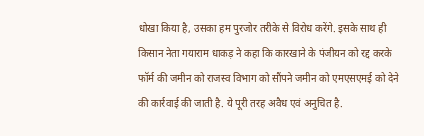धोखा किया है, उसका हम पुरजोर तरीके से विरोध करेंगे. इसके साथ ही किसान नेता गयाराम धाकड़ ने कहा कि कारखाने के पंजीयन को रद्द करके फॉर्म की जमीन को राजस्व विभाग को सौंपने जमीन को एमएसएमई को देने की कार्रवाई की जाती है. ये पूरी तरह अवैध एवं अनुचित है.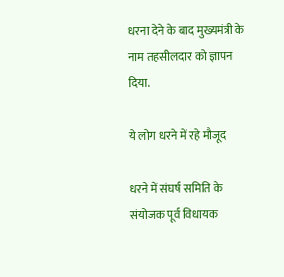धरना देने के बाद मुख्यमंत्री के नाम तहसीलदार को ज्ञापन दिया.

ये लोग धरने में रहे मौजूद

धरने में संघर्ष समिति के संयोजक पूर्व विधायक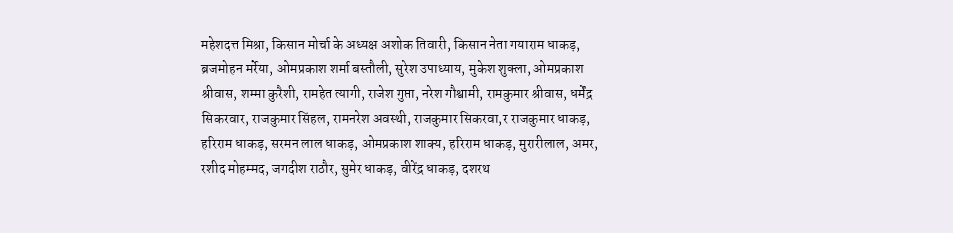महेशदत्त मिश्रा, किसान मोर्चा के अध्यक्ष अशोक तिवारी, किसान नेता गयाराम धाकड़, ब्रजमोहन मर्रेया, ओमप्रकाश शर्मा बस्तौली, सुरेश उपाध्याय, मुकेश शुक्ला, ओमप्रकाश श्रीवास, शम्मा कुरैशी, रामहेत त्यागी, राजेश गुप्ता, नरेश गौश्वामी, रामकुमार श्रीवास, धर्मेंद्र सिकरवार, राजकुमार सिंहल, रामनरेश अवस्थी, राजकुमार सिकरवा,र राजकुमार धाकड़, हरिराम धाकड़, सरमन लाल धाकड़, ओमप्रकाश शाक्य, हरिराम धाकड़, मुरारीलाल, अमर, रशीद मोहम्मद, जगदीश राठौर, सुमेर धाकड़, वीरेंद्र धाकड़, दशरथ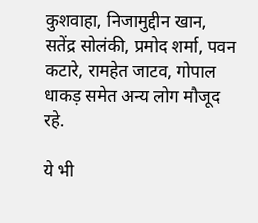कुशवाहा, निजामुद्दीन खान, सतेंद्र सोलंकी, प्रमोद शर्मा, पवन कटारे, रामहेत जाटव, गोपाल धाकड़ समेत अन्य लोग मौजूद रहे.

ये भी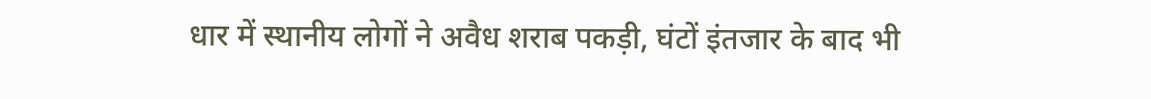धार में स्थानीय लोगों ने अवैध शराब पकड़ी, घंटों इंतजार के बाद भी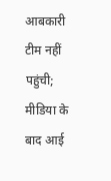आबकारी टीम नहीं पहुंची; मीडिया के बाद आई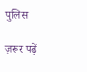पुलिस

ज़रूर पढ़ें